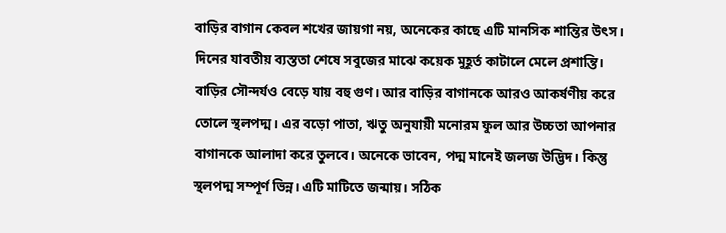বাড়ির বাগান কেবল শখের জায়গা নয়, অনেকের কাছে এটি মানসিক শান্তির উৎস। দিনের যাবতীয় ব্যস্ততা শেষে সবুজের মাঝে কয়েক মুহূর্ত কাটালে মেলে প্রশান্তি। বাড়ির সৌন্দর্যও বেড়ে যায় বহু গুণ। আর বাড়ির বাগানকে আরও আকর্ষণীয় করে তোলে স্থলপদ্ম। এর বড়ো পাতা, ঋতু অনুযায়ী মনোরম ফুল আর উচ্চতা আপনার বাগানকে আলাদা করে তুলবে। অনেকে ভাবেন, পদ্ম মানেই জলজ উদ্ভিদ। কিন্তু স্থলপদ্ম সম্পূর্ণ ভিন্ন। এটি মাটিতে জন্মায়। সঠিক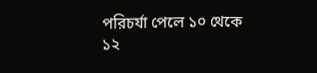পরিচর্যা পেলে ১০ থেকে ১২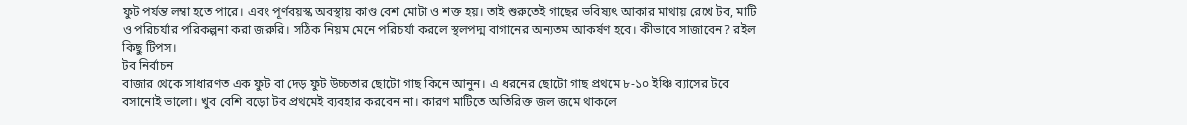ফুট পর্যন্ত লম্বা হতে পারে। এবং পূর্ণবয়স্ক অবস্থায় কাণ্ড বেশ মোটা ও শক্ত হয়। তাই শুরুতেই গাছের ভবিষ্যৎ আকার মাথায় রেখে টব, মাটি ও পরিচর্যার পরিকল্পনা করা জরুরি। সঠিক নিয়ম মেনে পরিচর্যা করলে স্থলপদ্ম বাগানের অন্যতম আকর্ষণ হবে। কীভাবে সাজাবেন? রইল কিছু টিপস।
টব নির্বাচন
বাজার থেকে সাধারণত এক ফুট বা দেড় ফুট উচ্চতার ছোটো গাছ কিনে আনুন। এ ধরনের ছোটো গাছ প্রথমে ৮-১০ ইঞ্চি ব্যাসের টবে বসানোই ভালো। খুব বেশি বড়ো টব প্রথমেই ব্যবহার করবেন না। কারণ মাটিতে অতিরিক্ত জল জমে থাকলে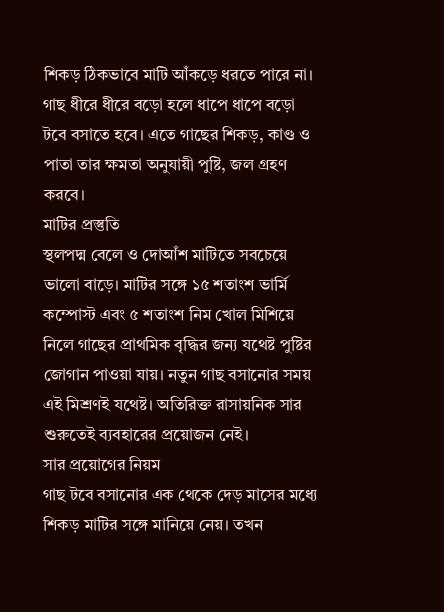শিকড় ঠিকভাবে মাটি আঁকড়ে ধরতে পারে না। গাছ ধীরে ধীরে বড়ো হলে ধাপে ধাপে বড়ো টবে বসাতে হবে। এতে গাছের শিকড়, কাণ্ড ও পাতা তার ক্ষমতা অনুযায়ী পুষ্টি, জল গ্রহণ করবে।
মাটির প্রস্তুতি
স্থলপদ্ম বেলে ও দোআঁশ মাটিতে সবচেয়ে ভালো বাড়ে। মাটির সঙ্গে ১৫ শতাংশ ভার্মি কম্পোস্ট এবং ৫ শতাংশ নিম খোল মিশিয়ে নিলে গাছের প্রাথমিক বৃদ্ধির জন্য যথেষ্ট পুষ্টির জোগান পাওয়া যায়। নতুন গাছ বসানোর সময় এই মিশ্রণই যথেষ্ট। অতিরিক্ত রাসায়নিক সার শুরুতেই ব্যবহারের প্রয়োজন নেই।
সার প্রয়োগের নিয়ম
গাছ টবে বসানোর এক থেকে দেড় মাসের মধ্যে শিকড় মাটির সঙ্গে মানিয়ে নেয়। তখন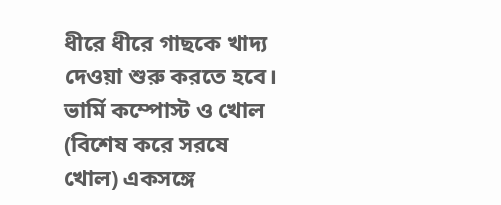ধীরে ধীরে গাছকে খাদ্য দেওয়া শুরু করতে হবে। ভার্মি কম্পোস্ট ও খোল (বিশেষ করে সরষে খোল) একসঙ্গে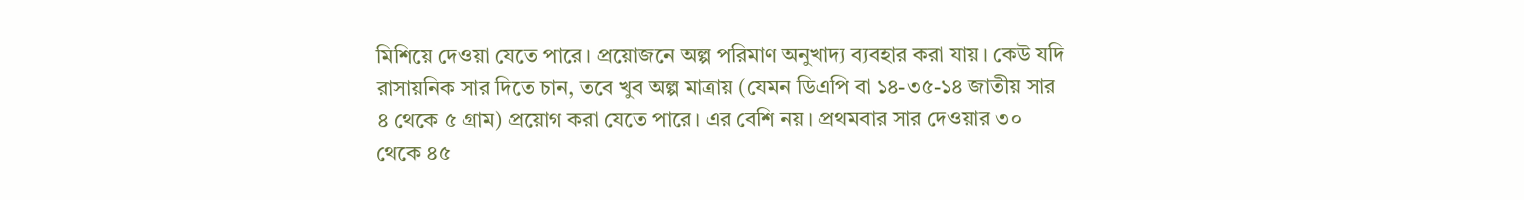মিশিয়ে দেওয়া যেতে পারে। প্রয়োজনে অল্প পরিমাণ অনুখাদ্য ব্যবহার করা যায়। কেউ যদি রাসায়নিক সার দিতে চান, তবে খুব অল্প মাত্রায় (যেমন ডিএপি বা ১৪-৩৫-১৪ জাতীয় সার ৪ থেকে ৫ গ্রাম) প্রয়োগ করা যেতে পারে। এর বেশি নয়। প্রথমবার সার দেওয়ার ৩০ থেকে ৪৫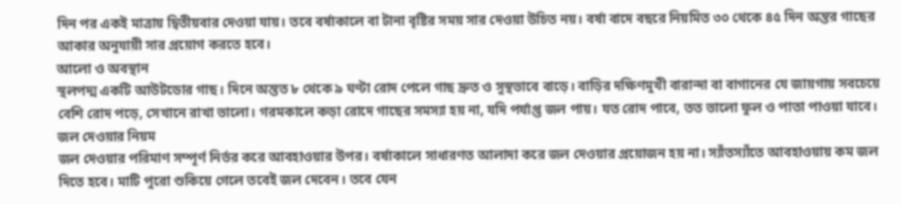দিন পর একই মাত্রায় দ্বিতীয়বার দেওয়া যায়। তবে বর্ষাকালে বা টানা বৃষ্টির সময় সার দেওয়া উচিত নয়। বর্ষা বাদে বছরে নিয়মিত ৩০ থেকে ৪৫ দিন অন্তর গাছের আকার অনুযায়ী সার প্রয়োগ করতে হবে।
আলো ও অবস্থান
স্থলপদ্ম একটি আউটডোর গাছ। দিনে অন্তত ৮ থেকে ৯ ঘণ্টা রোদ পেলে গাছ দ্রুত ও সুস্থভাবে বাড়ে। বাড়ির দক্ষিণমুখী বারান্দা বা বাগানের যে জায়গায় সবচেয়ে বেশি রোদ পড়ে, সেখানে রাখা ভালো। গরমকালে কড়া রোদে গাছের সমস্যা হয় না, যদি পর্যাপ্ত জল পায়। যত রোদ পাবে, তত ভালো ফুল ও পাতা পাওয়া যাবে।
জল দেওয়ার নিয়ম
জল দেওয়ার পরিমাণ সম্পূর্ণ নির্ভর করে আবহাওয়ার উপর। বর্ষাকালে সাধারণত আলাদা করে জল দেওয়ার প্রয়োজন হয় না। স্যাঁতস্যাঁতে আবহাওয়ায় কম জল দিতে হবে। মাটি পুরো শুকিয়ে গেলে তবেই জল দেবেন। তবে যেন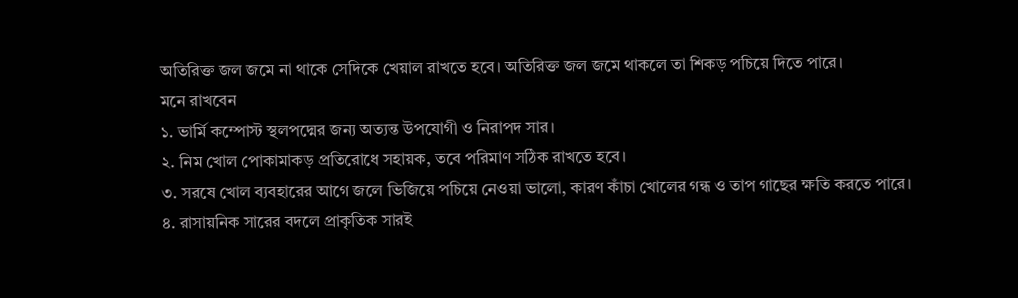অতিরিক্ত জল জমে না থাকে সেদিকে খেয়াল রাখতে হবে। অতিরিক্ত জল জমে থাকলে তা শিকড় পচিয়ে দিতে পারে।
মনে রাখবেন
১. ভার্মি কম্পোস্ট স্থলপদ্মের জন্য অত্যন্ত উপযোগী ও নিরাপদ সার।
২. নিম খোল পোকামাকড় প্রতিরোধে সহায়ক, তবে পরিমাণ সঠিক রাখতে হবে।
৩. সরষে খোল ব্যবহারের আগে জলে ভিজিয়ে পচিয়ে নেওয়া ভালো, কারণ কাঁচা খোলের গন্ধ ও তাপ গাছের ক্ষতি করতে পারে।
৪. রাসায়নিক সারের বদলে প্রাকৃতিক সারই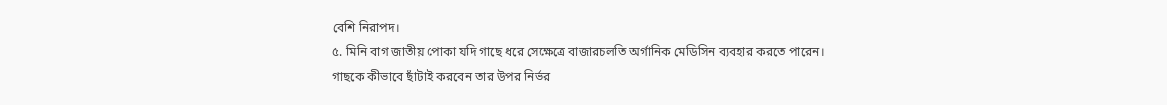বেশি নিরাপদ।
৫. মিনি বাগ জাতীয় পোকা যদি গাছে ধরে সেক্ষেত্রে বাজারচলতি অর্গানিক মেডিসিন ব্যবহার করতে পারেন।
গাছকে কীভাবে ছাঁটাই করবেন তার উপর নির্ভর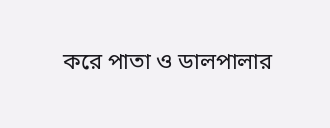করে পাতা ও ডালপালার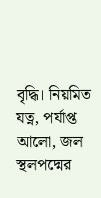বৃদ্ধি। নিয়মিত যত্ন, পর্যাপ্ত আলো, জল স্থলপদ্মের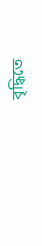বৃদ্ধিতে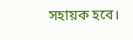সহায়ক হবে।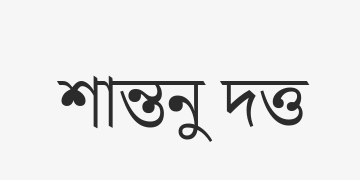শান্তনু দত্ত